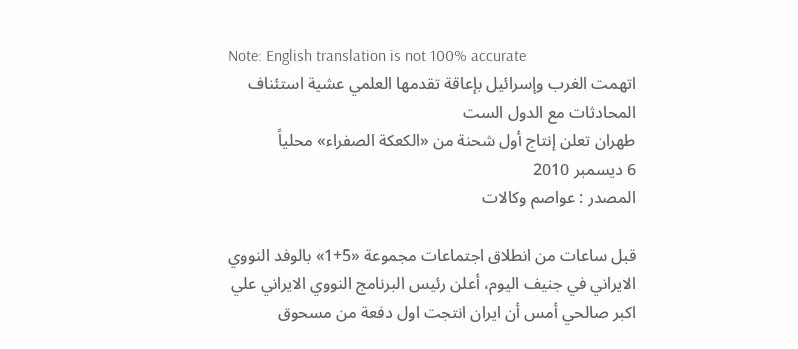Note: English translation is not 100% accurate
اتهمت الغرب وإسرائيل بإعاقة تقدمها العلمي عشية استئناف المحادثات مع الدول الست
طهران تعلن إنتاج أول شحنة من «الكعكة الصفراء» محلياً
6 ديسمبر 2010
المصدر : عواصم وكالات

قبل ساعات من انطلاق اجتماعات مجموعة «5+1» بالوفد النووي الايراني في جنيف اليوم، أعلن رئيس البرنامج النووي الايراني علي اكبر صالحي أمس أن ايران انتجت اول دفعة من مسحوق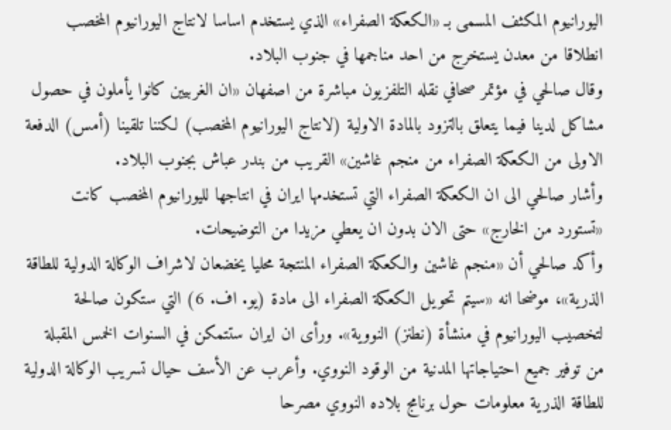اليورانيوم المكثف المسمى بـ «الكعكة الصفراء» الذي يستخدم اساسا لانتاج اليورانيوم المخصب انطلاقا من معدن يستخرج من احد مناجمها في جنوب البلاد.
وقال صالحي في مؤتمر صحافي نقله التلفزيون مباشرة من اصفهان «ان الغربيين كانوا يأملون في حصول مشاكل لدينا فيما يتعلق بالتزود بالمادة الاولية (لانتاج اليورانيوم المخصب) لكننا تلقينا (أمس) الدفعة الاولى من الكعكة الصفراء من منجم غاشين» القريب من بندر عباش بجنوب البلاد.
وأشار صالحي الى ان الكعكة الصفراء التي تستخدمها ايران في انتاجها لليورانيوم المخصب كانت «تستورد من الخارج» حتى الان بدون ان يعطي مزيدا من التوضيحات.
وأكد صالحي أن «منجم غاشين والكعكة الصفراء المنتجة محليا يخضعان لاشراف الوكالة الدولية للطاقة الذرية»، موضحا انه «سيتم تحويل الكعكة الصفراء الى مادة (يو. اف. 6) التي ستكون صالحة لتخصيب اليورانيوم في منشأة (نطنز) النووية». ورأى ان ايران ستتمكن في السنوات الخمس المقبلة من توفير جميع احتياجاتها المدنية من الوقود النووي. وأعرب عن الأسف حيال تسريب الوكالة الدولية للطاقة الذرية معلومات حول برنامج بلاده النووي مصرحا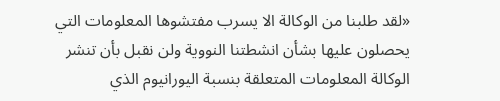«لقد طلبنا من الوكالة الا يسرب مفتشوها المعلومات التي يحصلون عليها بشأن انشطتنا النووية ولن نقبل بأن تنشر الوكالة المعلومات المتعلقة بنسبة اليورانيوم الذي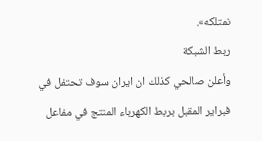نمتلكه».
ربط الشبكة
وأعلن صالحي كذلك ان ايران سوف تحتفل في فبراير المقبل بربط الكهرباء المنتج في مفاعل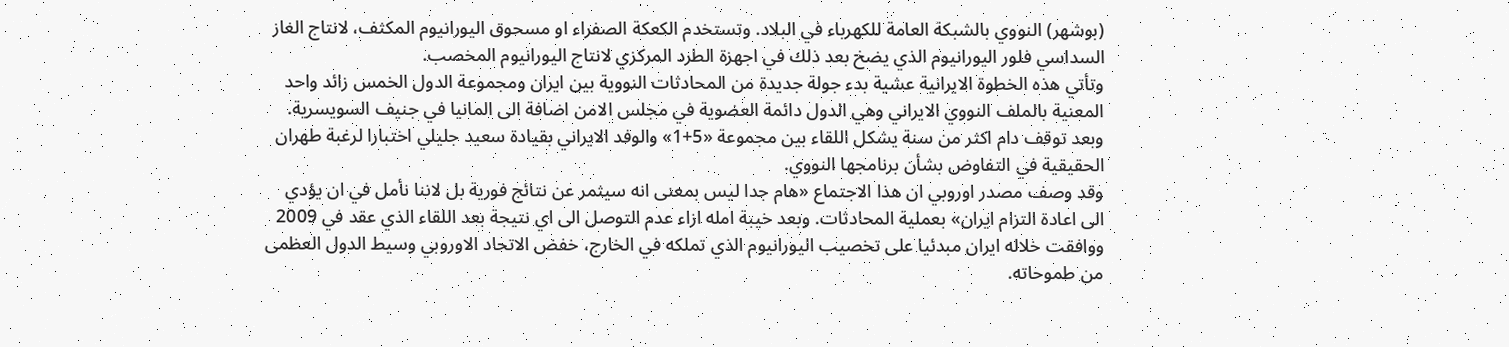(بوشهر) النووي بالشبكة العامة للكهرباء في البلاد. وتستخدم الكعكة الصفراء او مسحوق اليورانيوم المكثف، لانتاج الغاز السداسي فلور اليورانيوم الذي يضخ بعد ذلك في اجهزة الطرد المركزي لانتاج اليورانيوم المخصب.
وتأتي هذه الخطوة الايرانية عشية بدء جولة جديدة من المحادثات النووية بين ايران ومجموعة الدول الخمس زائد واحد المعنية بالملف النووي الايراني وهي الدول دائمة العضوية في مجلس الامن اضافة الى المانيا في جنيف السويسرية. وبعد توقف دام اكثر من سنة يشكل اللقاء بين مجموعة «5+1» والوفد الايراني بقيادة سعيد جليلي اختبارا لرغبة طهران الحقيقية في التفاوض بشأن برنامجها النووي.
وقد وصف مصدر اوروبي ان هذا الاجتماع «هام جدا ليس بمعنى انه سيثمر عن نتائج فورية بل لاننا نأمل في ان يؤدي الى اعادة التزام ايران» بعملية المحادثات. وبعد خيبة امله ازاء عدم التوصل الى اي نتيجة بعد اللقاء الذي عقد في 2009 ووافقت خلاله ايران مبدئيا على تخصيب اليورانيوم الذي تملكه في الخارج، خفض الاتحاد الاوروبي وسيط الدول العظمى من طموحاته.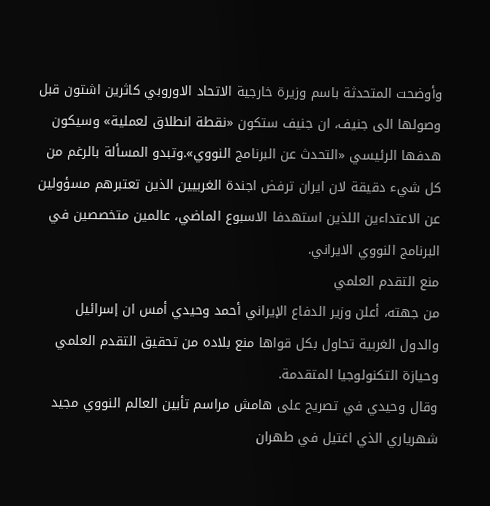وأوضحت المتحدثة باسم وزيرة خارجية الاتحاد الاوروبي كاثرين اشتون قبل وصولها الى جنيف، ان جنيف ستكون «نقطة انطلاق لعملية» وسيكون هدفها الرئيسي «التحدث عن البرنامج النووي».وتبدو المسألة بالرغم من كل شيء دقيقة لان ايران ترفض اجندة الغربيين الذين تعتبرهم مسؤولين عن الاعتداءين اللذين استهدفا الاسبوع الماضي، عالمين متخصصين في البرنامج النووي الايراني.
منع التقدم العلمي
من جهته، أعلن وزير الدفاع الإيراني أحمد وحيدي أمس ان إسرائيل والدول الغربية تحاول بكل قواها منع بلاده من تحقيق التقدم العلمي وحيازة التكنولوجيا المتقدمة.
وقال وحيدي في تصريح على هامش مراسم تأبين العالم النووي مجيد شهرياري الذي اغتيل في طهران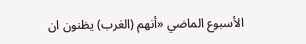الأسبوع الماضي «أنهم (الغرب) يظنون ان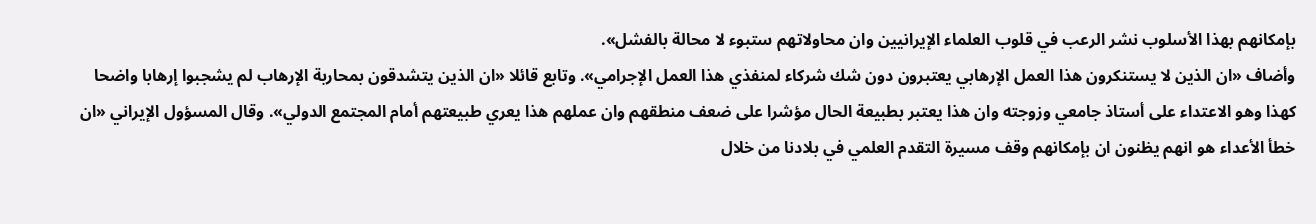بإمكانهم بهذا الأسلوب نشر الرعب في قلوب العلماء الإيرانيين وان محاولاتهم ستبوء لا محالة بالفشل».
وأضاف «ان الذين لا يستنكرون هذا العمل الإرهابي يعتبرون دون شك شركاء لمنفذي هذا العمل الإجرامي». وتابع قائلا «ان الذين يتشدقون بمحاربة الإرهاب لم يشجبوا إرهابا واضحا كهذا وهو الاعتداء على أستاذ جامعي وزوجته وان هذا يعتبر بطبيعة الحال مؤشرا على ضعف منطقهم وان عملهم هذا يعري طبيعتهم أمام المجتمع الدولي». وقال المسؤول الإيراني «ان خطأ الأعداء هو انهم يظنون ان بإمكانهم وقف مسيرة التقدم العلمي في بلادنا من خلال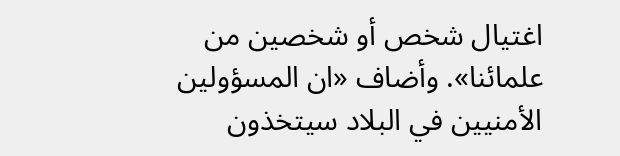اغتيال شخص أو شخصين من علمائنا». وأضاف «ان المسؤولين الأمنيين في البلاد سيتخذون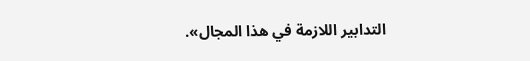التدابير اللازمة في هذا المجال».